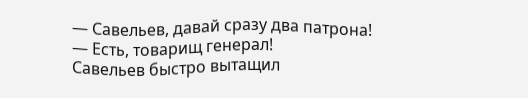— Савельев, давай сразу два патрона!
— Есть, товарищ генерал!
Савельев быстро вытащил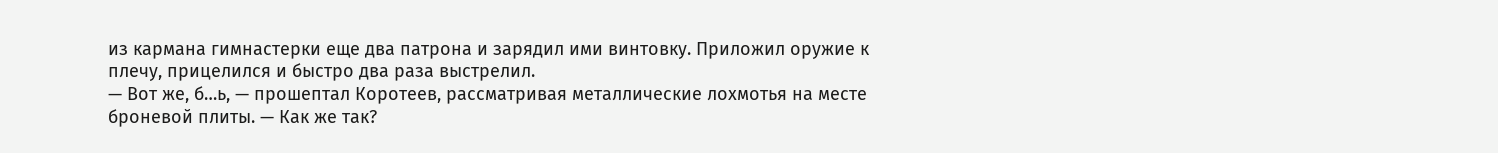из кармана гимнастерки еще два патрона и зарядил ими винтовку. Приложил оружие к плечу, прицелился и быстро два раза выстрелил.
— Вот же, б…ь, — прошептал Коротеев, рассматривая металлические лохмотья на месте броневой плиты. — Как же так?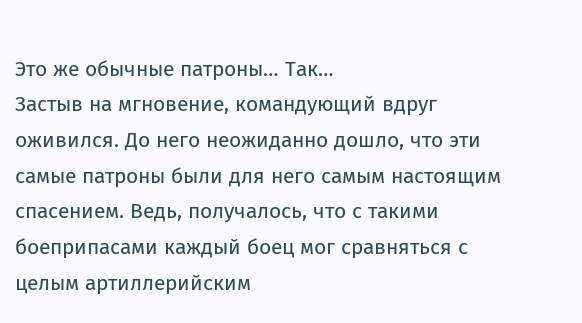Это же обычные патроны… Так…
Застыв на мгновение, командующий вдруг оживился. До него неожиданно дошло, что эти самые патроны были для него самым настоящим спасением. Ведь, получалось, что с такими боеприпасами каждый боец мог сравняться с целым артиллерийским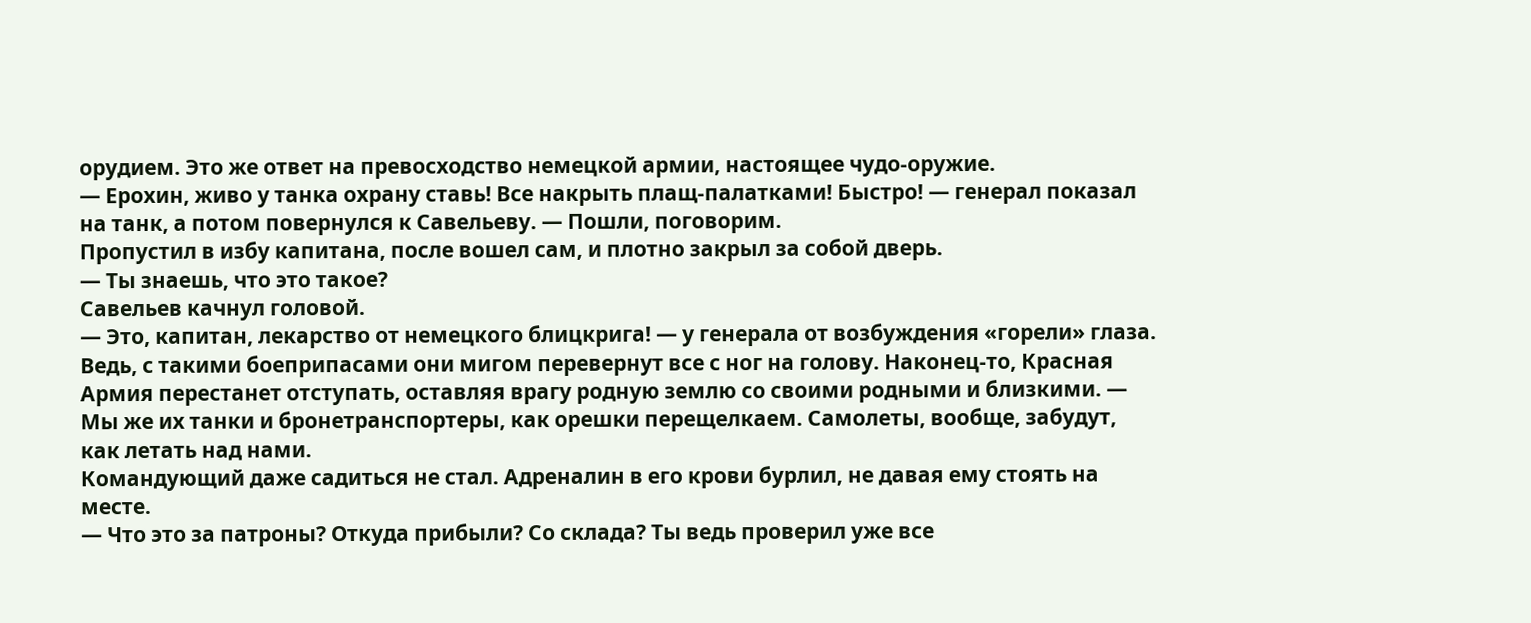орудием. Это же ответ на превосходство немецкой армии, настоящее чудо-оружие.
— Ерохин, живо у танка охрану ставь! Все накрыть плащ-палатками! Быстро! — генерал показал на танк, а потом повернулся к Савельеву. — Пошли, поговорим.
Пропустил в избу капитана, после вошел сам, и плотно закрыл за собой дверь.
— Ты знаешь, что это такое?
Савельев качнул головой.
— Это, капитан, лекарство от немецкого блицкрига! — у генерала от возбуждения «горели» глаза. Ведь, с такими боеприпасами они мигом перевернут все с ног на голову. Наконец-то, Красная Армия перестанет отступать, оставляя врагу родную землю со своими родными и близкими. — Мы же их танки и бронетранспортеры, как орешки перещелкаем. Самолеты, вообще, забудут, как летать над нами.
Командующий даже садиться не стал. Адреналин в его крови бурлил, не давая ему стоять на месте.
— Что это за патроны? Откуда прибыли? Со склада? Ты ведь проверил уже все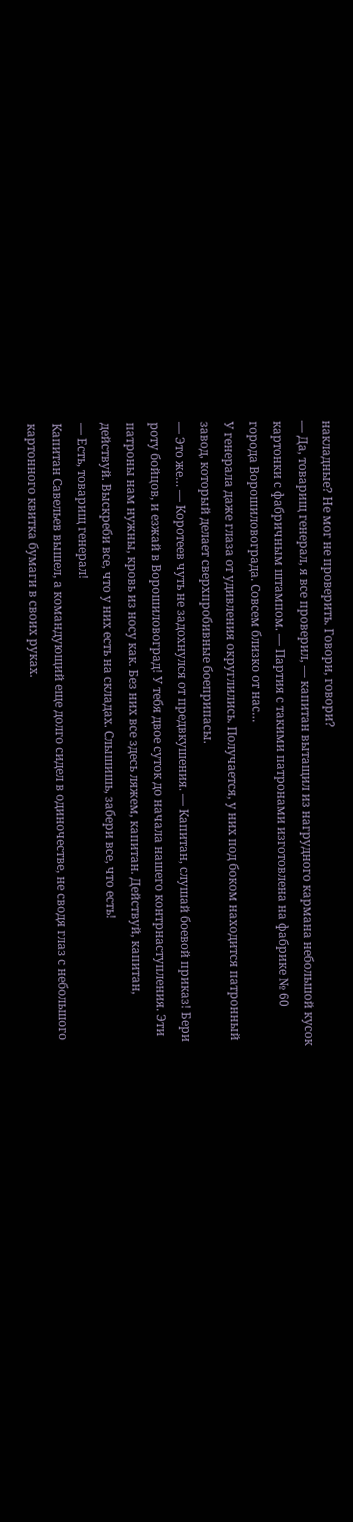накладные? Не мог не проверить. Говори, говори?
— Да, товарищ генерал, я все проверил, — капитан вытащил из нагрудного кармана небольшой кусок картонки с фабричным штампом. — Партия с такими патронами изготовлена на фабрике № 60 города Ворошиловограда. Совсем близко от нас…
У генерала даже глаза от удивления округлились. Получается, у них под боком находится патронный завод, который делает сверхпробивные боеприпасы.
— Это же… — Коротеев чуть не задохнулся от предвкушения. — Капитан, слушай боевой приказ! Бери роту бойцов, и езжай в Ворошиловоград! У тебя двое суток до начала нашего контрнаступления. Эти патроны нам нужны, кровь из носу как. Без них все здесь ляжем, капитан. Действуй, капитан, действуй. Выскреби все, что у них есть на складах. Слышишь, забери все, что есть!
— Есть, товарищ генерал!
Капитан Савельев вышел, а командующий еще долго сидел в одиночестве, не сводя глаз с небольшого картонного квитка бумаги в своих руках.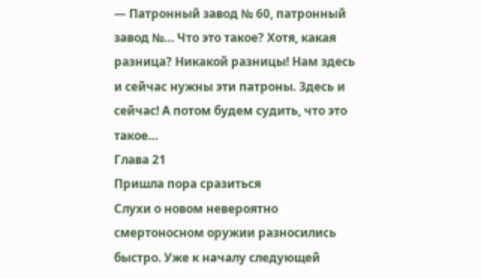— Патронный завод № 60, патронный завод №… Что это такое? Хотя, какая разница? Никакой разницы! Нам здесь и сейчас нужны эти патроны. Здесь и сейчас! А потом будем судить, что это такое…
Глава 21
Пришла пора сразиться
Слухи о новом невероятно смертоносном оружии разносились быстро. Уже к началу следующей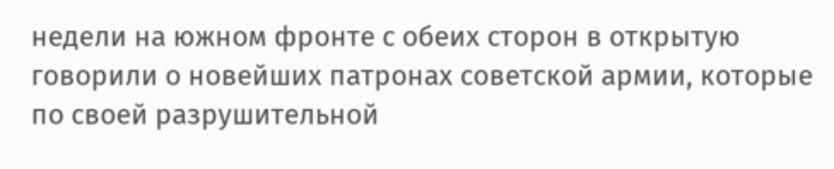недели на южном фронте с обеих сторон в открытую говорили о новейших патронах советской армии, которые по своей разрушительной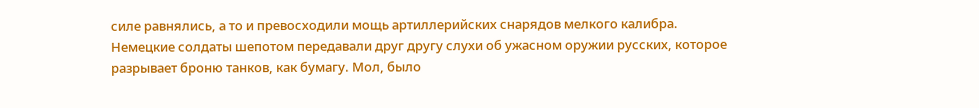силе равнялись, а то и превосходили мощь артиллерийских снарядов мелкого калибра. Немецкие солдаты шепотом передавали друг другу слухи об ужасном оружии русских, которое разрывает броню танков, как бумагу. Мол, было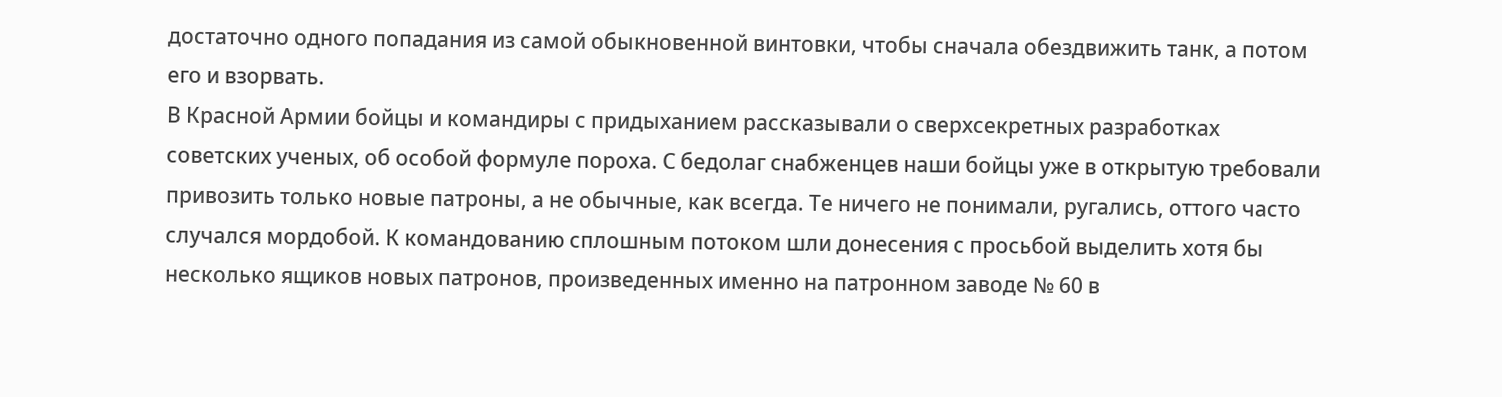достаточно одного попадания из самой обыкновенной винтовки, чтобы сначала обездвижить танк, а потом его и взорвать.
В Красной Армии бойцы и командиры с придыханием рассказывали о сверхсекретных разработках советских ученых, об особой формуле пороха. С бедолаг снабженцев наши бойцы уже в открытую требовали привозить только новые патроны, а не обычные, как всегда. Те ничего не понимали, ругались, оттого часто случался мордобой. К командованию сплошным потоком шли донесения с просьбой выделить хотя бы несколько ящиков новых патронов, произведенных именно на патронном заводе № 60 в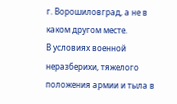г. Ворошиловград, а не в каком другом месте.
В условиях военной неразберихи, тяжелого положения армии и тыла в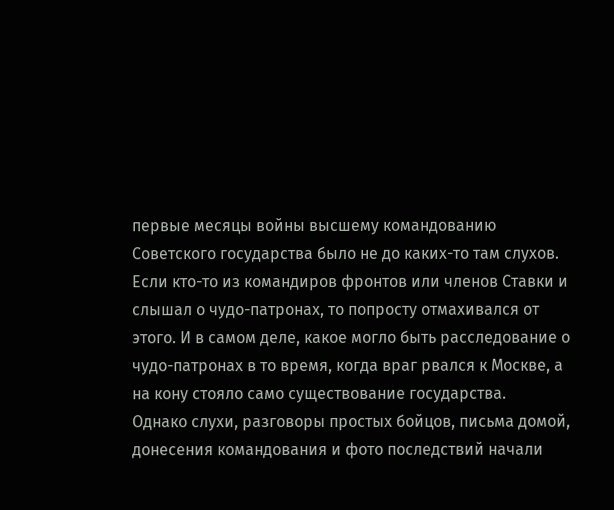первые месяцы войны высшему командованию Советского государства было не до каких-то там слухов. Если кто-то из командиров фронтов или членов Ставки и слышал о чудо-патронах, то попросту отмахивался от этого. И в самом деле, какое могло быть расследование о чудо-патронах в то время, когда враг рвался к Москве, а на кону стояло само существование государства.
Однако слухи, разговоры простых бойцов, письма домой, донесения командования и фото последствий начали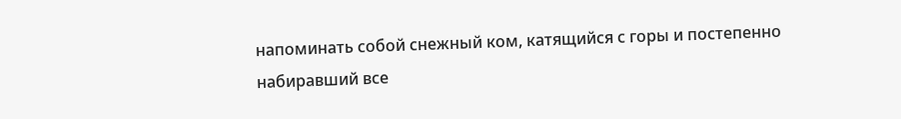напоминать собой снежный ком, катящийся с горы и постепенно набиравший все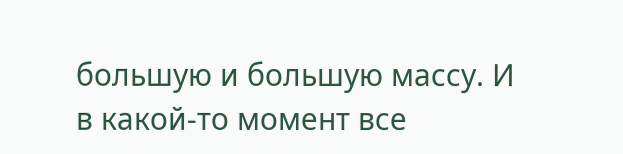большую и большую массу. И в какой-то момент все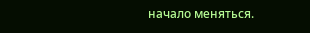начало меняться.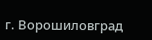г. Ворошиловград